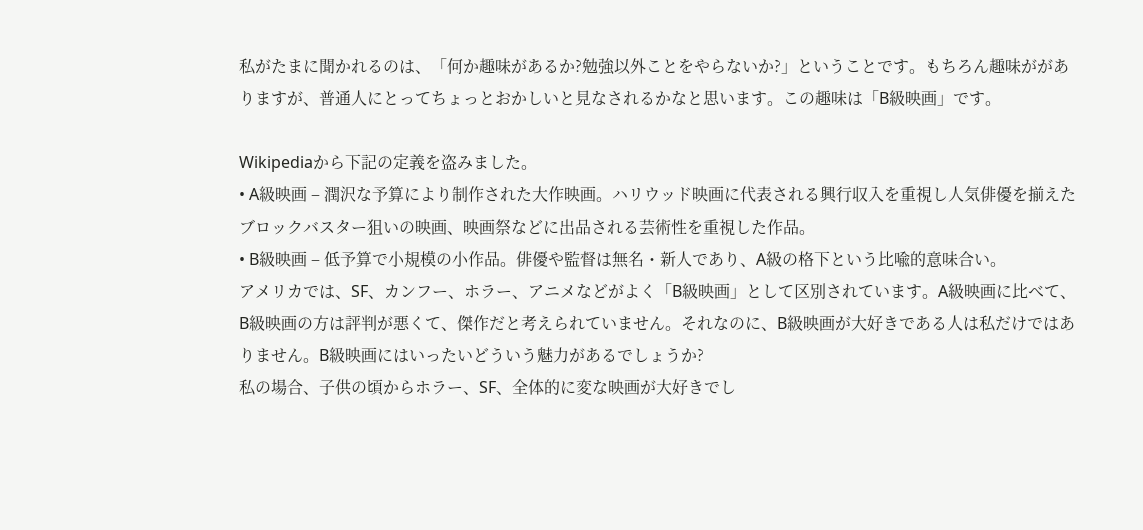私がたまに聞かれるのは、「何か趣味があるか?勉強以外ことをやらないか?」ということです。もちろん趣味ががありますが、普通人にとってちょっとおかしいと見なされるかなと思います。この趣味は「B級映画」です。

Wikipediaから下記の定義を盗みました。
• A級映画 – 潤沢な予算により制作された大作映画。ハリウッド映画に代表される興行収入を重視し人気俳優を揃えたブロックバスター狙いの映画、映画祭などに出品される芸術性を重視した作品。
• B級映画 – 低予算で小規模の小作品。俳優や監督は無名・新人であり、A級の格下という比喩的意味合い。
アメリカでは、SF、カンフー、ホラー、アニメなどがよく「B級映画」として区別されています。A級映画に比べて、B級映画の方は評判が悪くて、傑作だと考えられていません。それなのに、B級映画が大好きである人は私だけではありません。B級映画にはいったいどういう魅力があるでしょうか?
私の場合、子供の頃からホラー、SF、全体的に変な映画が大好きでし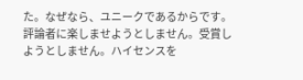た。なぜなら、ユニークであるからです。評論者に楽しませようとしません。受賞しようとしません。ハイセンスを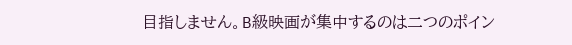目指しません。B級映画が集中するのは二つのポイン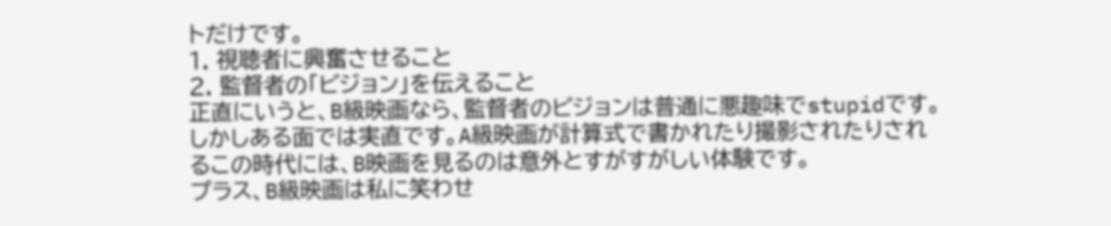トだけです。
1. 視聴者に興奮させること
2. 監督者の「ビジョン」を伝えること
正直にいうと、B級映画なら、監督者のビジョンは普通に悪趣味でstupidです。しかしある面では実直です。A級映画が計算式で書かれたり撮影されたりされるこの時代には、B映画を見るのは意外とすがすがしい体験です。
プラス、B級映画は私に笑わせ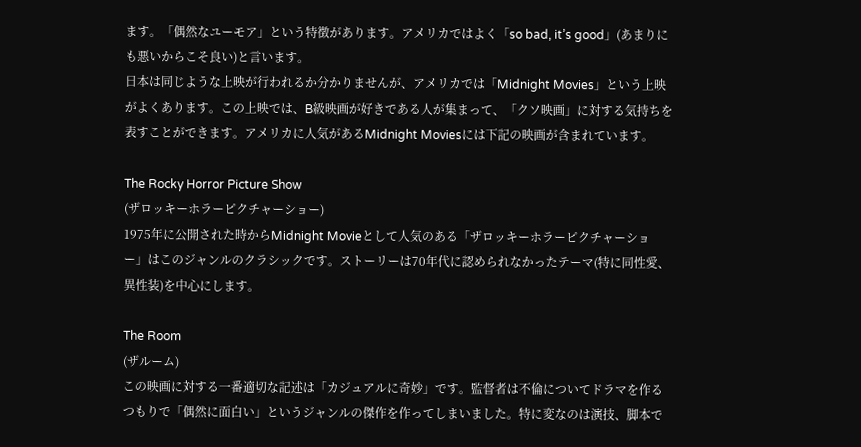ます。「偶然なユーモア」という特徴があります。アメリカではよく「so bad, it’s good」(あまりにも悪いからこそ良い)と言います。
日本は同じような上映が行われるか分かりませんが、アメリカでは「Midnight Movies」という上映がよくあります。この上映では、B級映画が好きである人が集まって、「クソ映画」に対する気持ちを表すことができます。アメリカに人気があるMidnight Moviesには下記の映画が含まれています。

The Rocky Horror Picture Show
(ザロッキーホラーピクチャーショー)
1975年に公開された時からMidnight Movieとして人気のある「ザロッキーホラーピクチャーショー」はこのジャンルのクラシックです。ストーリーは70年代に認められなかったテーマ(特に同性愛、異性装)を中心にします。

The Room
(ザルーム)
この映画に対する一番適切な記述は「カジュアルに奇妙」です。監督者は不倫についてドラマを作るつもりで「偶然に面白い」というジャンルの傑作を作ってしまいました。特に変なのは演技、脚本で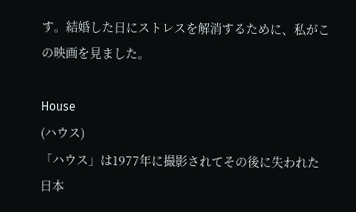す。結婚した日にストレスを解消するために、私がこの映画を見ました。

House
(ハウス)
「ハウス」は1977年に撮影されてその後に失われた日本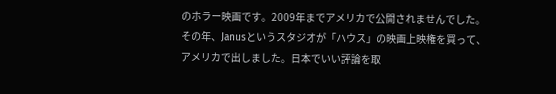のホラー映画です。2009年までアメリカで公開されませんでした。その年、Janusというスタジオが「ハウス」の映画上映権を買って、アメリカで出しました。日本でいい評論を取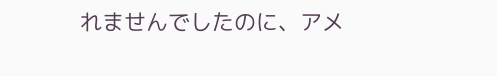れませんでしたのに、アメ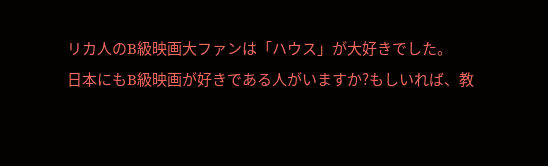リカ人のB級映画大ファンは「ハウス」が大好きでした。
日本にもB級映画が好きである人がいますか?もしいれば、教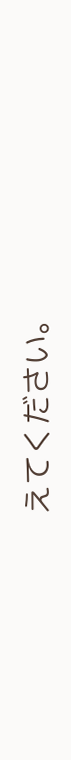えてください。